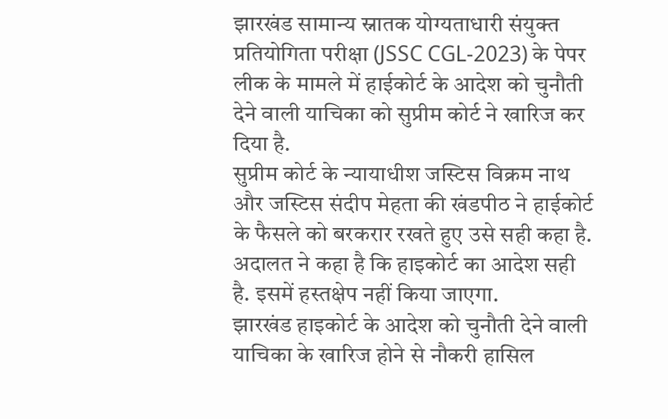झारखंड सामान्य स्नातक योग्यताधारी संयुक्त प्रतियोगिता परीक्षा (JSSC CGL-2023) के पेपर लीक के मामले में हाईकोर्ट के आदेश को चुनौती देने वाली याचिका को सुप्रीम कोर्ट ने खारिज कर दिया है.
सुप्रीम कोर्ट के न्यायाधीश जस्टिस विक्रम नाथ और जस्टिस संदीप मेहता की खंडपीठ ने हाईकोर्ट के फैसले को बरकरार रखते हुए उसे सही कहा है.
अदालत ने कहा है कि हाइकोर्ट का आदेश सही है. इसमें हस्तक्षेप नहीं किया जाएगा.
झारखंड हाइकोर्ट के आदेश को चुनौती देने वाली याचिका के खारिज होने से नौकरी हासिल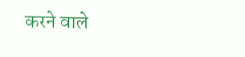करने वाले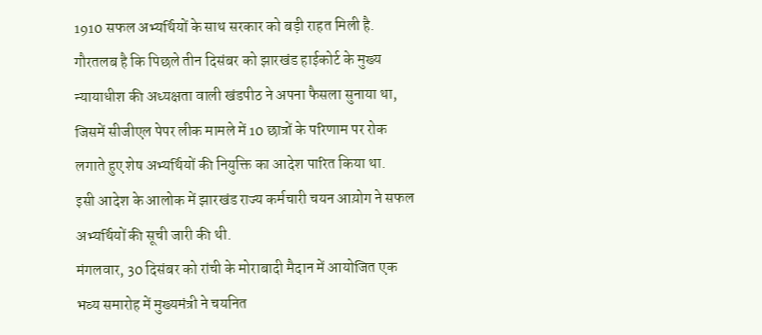1910 सफल अभ्यर्थियों के साथ सरकार को बड़ी राहत मिली है.
गौरतलब है कि पिछले तीन दिसंबर को झारखंड हाईकोर्ट के मुख्य न्यायाधीश की अध्यक्षता वाली खंडपीठ ने अपना फैसला सुनाया था, जिसमें सीजीएल पेपर लीक मामले में 10 छात्रों के परिणाम पर रोक लगाते हुए शेष अभ्यर्थियों की नियुक्ति का आदेश पारित किया था.
इसी आदेश के आलोक में झारखंड राज्य कर्मचारी चयन आय़ोग ने सफल अभ्यर्थियों की सूची जारी की थी.
मंगलवार, 30 दिसंबर को रांची के मोराबादी मैदान में आयोजित एक भव्य समारोह में मुख्यमंत्री ने चयनित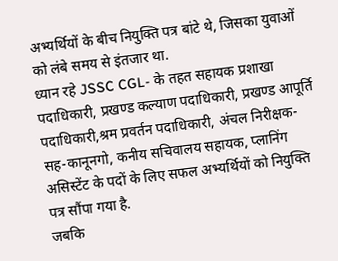अभ्यर्थियों के बीच नियुक्ति पत्र बांटे थे, जिसका युवाओं को लंबे समय से इंतजार था.
ध्यान रहे JSSC CGL- के तहत सहायक प्रशाखा पदाधिकारी, प्रखण्ड कल्याण पदाधिकारी, प्रखण्ड आपूर्ति पदाधिकारी,श्रम प्रवर्तन पदाधिकारी, अंचल निरीक्षक-सह-कानूनगो, कनीय सचिवालय सहायक, प्लानिंग असिस्टेंट के पदों के लिए सफल अभ्यर्थियों को नियुक्ति पत्र सौंपा गया है.
जबकि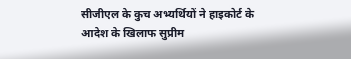सीजीएल के कुच अभ्यर्थियों ने हाइकोर्ट के आदेश के खिलाफ सुप्रीम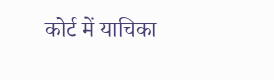कोर्ट में याचिका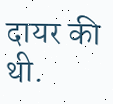दायर की थी.